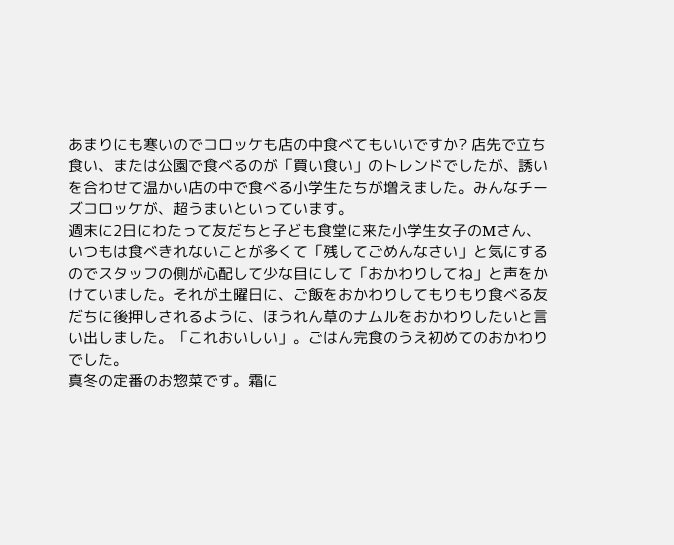あまりにも寒いのでコロッケも店の中食べてもいいですか? 店先で立ち食い、または公園で食べるのが「買い食い」のトレンドでしたが、誘いを合わせて温かい店の中で食べる小学生たちが増えました。みんなチーズコロッケが、超うまいといっています。
週末に2日にわたって友だちと子ども食堂に来た小学生女子のМさん、いつもは食べきれないことが多くて「残してごめんなさい」と気にするのでスタッフの側が心配して少な目にして「おかわりしてね」と声をかけていました。それが土曜日に、ご飯をおかわりしてもりもり食べる友だちに後押しされるように、ほうれん草のナムルをおかわりしたいと言い出しました。「これおいしい」。ごはん完食のうえ初めてのおかわりでした。
真冬の定番のお惣菜です。霜に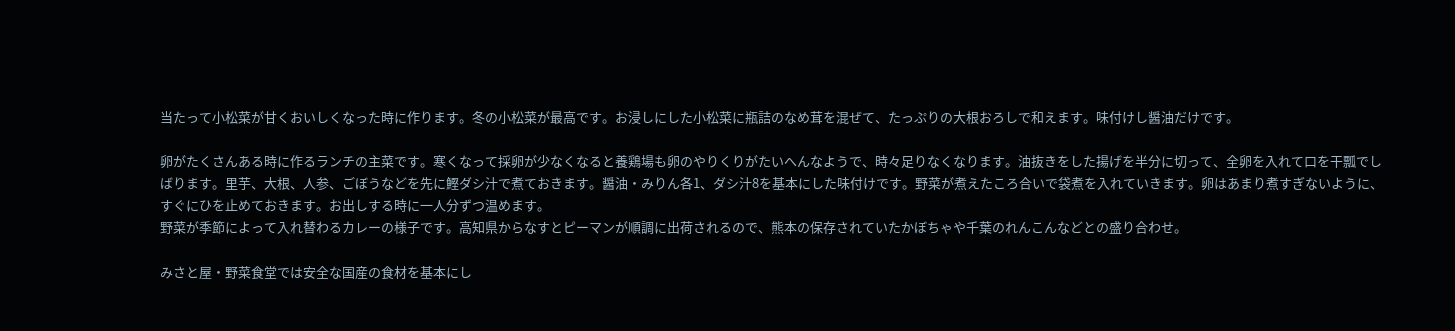当たって小松菜が甘くおいしくなった時に作ります。冬の小松菜が最高です。お浸しにした小松菜に瓶詰のなめ茸を混ぜて、たっぷりの大根おろしで和えます。味付けし醤油だけです。

卵がたくさんある時に作るランチの主菜です。寒くなって採卵が少なくなると養鶏場も卵のやりくりがたいへんなようで、時々足りなくなります。油抜きをした揚げを半分に切って、全卵を入れて口を干瓢でしばります。里芋、大根、人参、ごぼうなどを先に鰹ダシ汁で煮ておきます。醤油・みりん各1、ダシ汁8を基本にした味付けです。野菜が煮えたころ合いで袋煮を入れていきます。卵はあまり煮すぎないように、すぐにひを止めておきます。お出しする時に一人分ずつ温めます。
野菜が季節によって入れ替わるカレーの様子です。高知県からなすとピーマンが順調に出荷されるので、熊本の保存されていたかぼちゃや千葉のれんこんなどとの盛り合わせ。

みさと屋・野菜食堂では安全な国産の食材を基本にし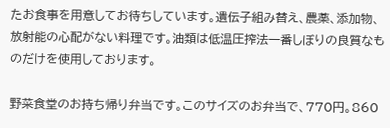たお食事を用意してお待ちしています。遺伝子組み替え、農薬、添加物、放射能の心配がない料理です。油類は低温圧搾法一番しぼりの良質なものだけを使用しております。

野菜食堂のお持ち帰り弁当です。このサイズのお弁当で、770円。860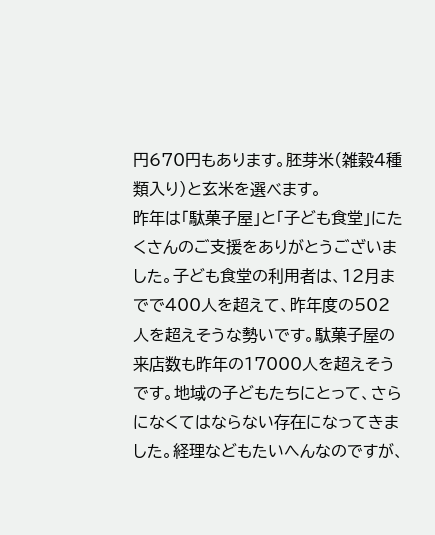円670円もあります。胚芽米(雑穀4種類入り)と玄米を選べます。
昨年は「駄菓子屋」と「子ども食堂」にたくさんのご支援をありがとうございました。子ども食堂の利用者は、12月までで400人を超えて、昨年度の502人を超えそうな勢いです。駄菓子屋の来店数も昨年の17000人を超えそうです。地域の子どもたちにとって、さらになくてはならない存在になってきました。経理などもたいへんなのですが、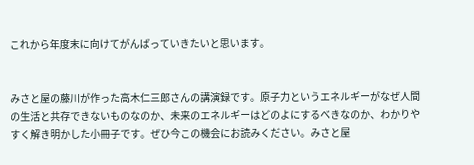これから年度末に向けてがんばっていきたいと思います。


みさと屋の藤川が作った高木仁三郎さんの講演録です。原子力というエネルギーがなぜ人間の生活と共存できないものなのか、未来のエネルギーはどのよにするべきなのか、わかりやすく解き明かした小冊子です。ぜひ今この機会にお読みください。みさと屋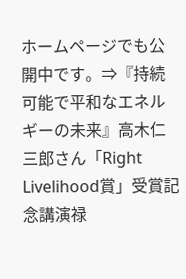ホームページでも公開中です。⇒『持続可能で平和なエネルギーの未来』高木仁三郎さん「Right Livelihood賞」受賞記念講演禄